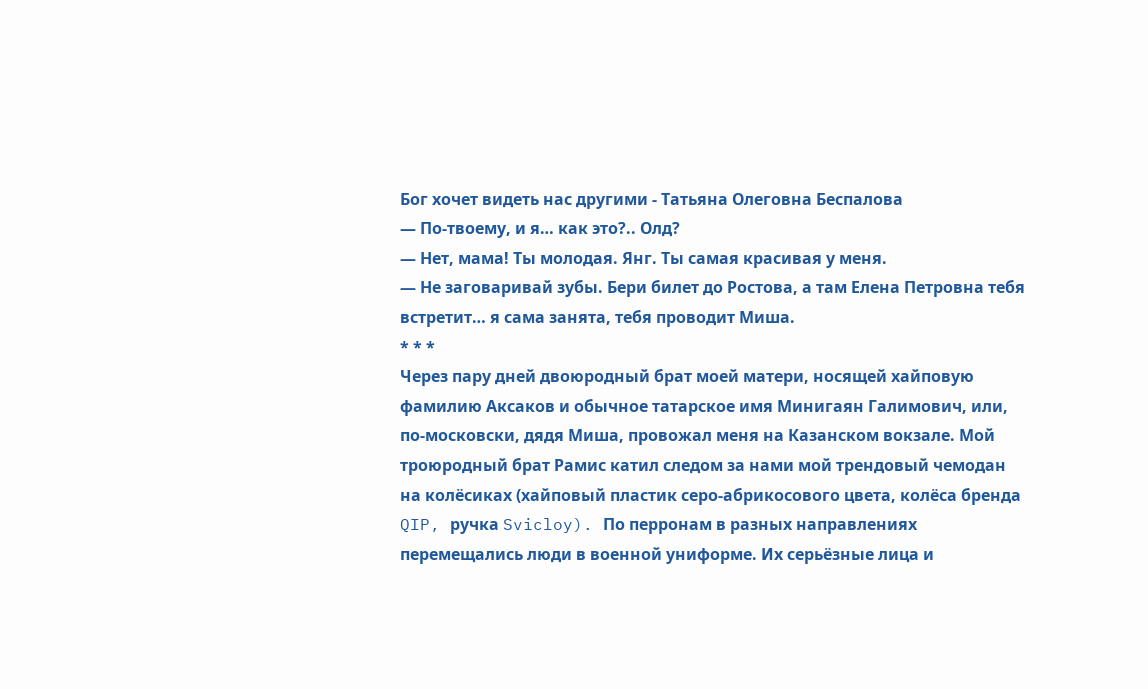Бог хочет видеть нас другими - Татьяна Олеговна Беспалова
— По-твоему, и я… как это?.. Олд?
— Нет, мама! Ты молодая. Янг. Ты самая красивая у меня.
— Не заговаривай зубы. Бери билет до Ростова, а там Елена Петровна тебя встретит… я сама занята, тебя проводит Миша.
* * *
Через пару дней двоюродный брат моей матери, носящей хайповую фамилию Аксаков и обычное татарское имя Минигаян Галимович, или, по-московски, дядя Миша, провожал меня на Казанском вокзале. Мой троюродный брат Рамис катил следом за нами мой трендовый чемодан на колёсиках (хайповый пластик серо-абрикосового цвета, колёса бренда QIP, ручка Svicloy). По перронам в разных направлениях перемещались люди в военной униформе. Их серьёзные лица и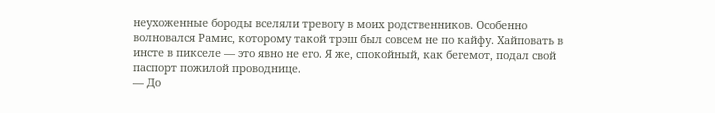неухоженные бороды вселяли тревогу в моих родственников. Особенно волновался Рамис, которому такой трэш был совсем не по кайфу. Хайповать в инсте в пикселе — это явно не его. Я же, спокойный, как бегемот, подал свой паспорт пожилой проводнице.
— До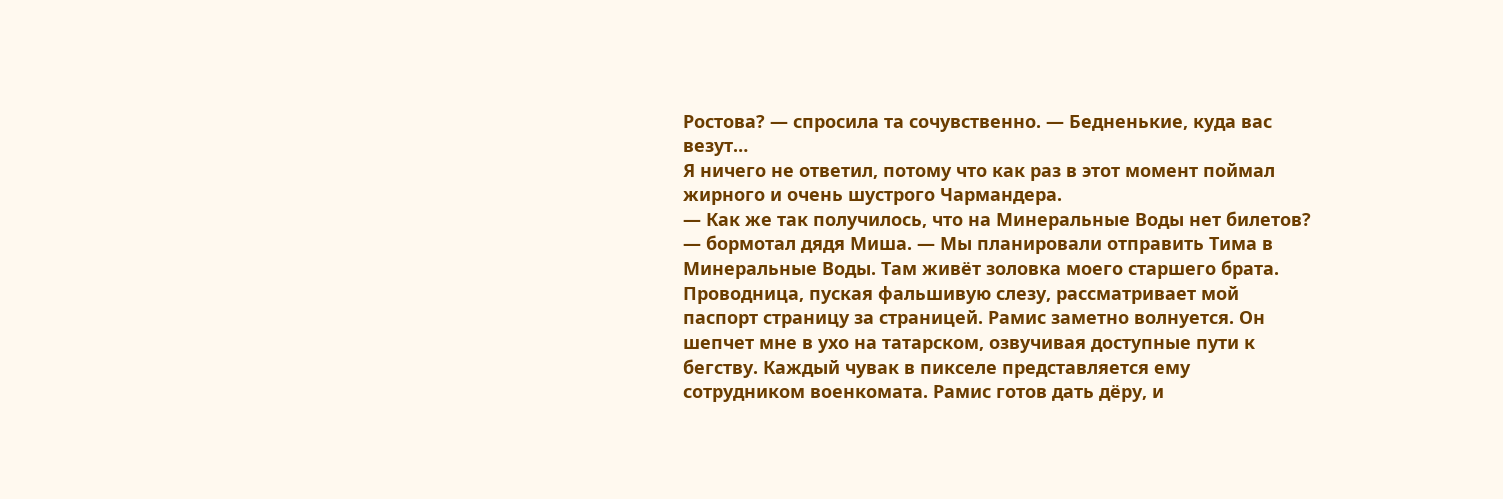Ростова? — спросила та сочувственно. — Бедненькие, куда вас везут…
Я ничего не ответил, потому что как раз в этот момент поймал жирного и очень шустрого Чармандера.
— Как же так получилось, что на Минеральные Воды нет билетов? — бормотал дядя Миша. — Мы планировали отправить Тима в Минеральные Воды. Там живёт золовка моего старшего брата.
Проводница, пуская фальшивую слезу, рассматривает мой паспорт страницу за страницей. Рамис заметно волнуется. Он шепчет мне в ухо на татарском, озвучивая доступные пути к бегству. Каждый чувак в пикселе представляется ему сотрудником военкомата. Рамис готов дать дёру, и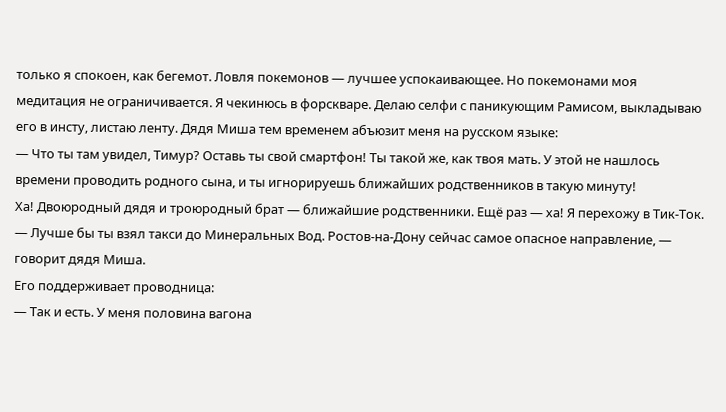только я спокоен, как бегемот. Ловля покемонов — лучшее успокаивающее. Но покемонами моя медитация не ограничивается. Я чекинюсь в форскваре. Делаю селфи с паникующим Рамисом, выкладываю его в инсту, листаю ленту. Дядя Миша тем временем абъюзит меня на русском языке:
— Что ты там увидел, Тимур? Оставь ты свой смартфон! Ты такой же, как твоя мать. У этой не нашлось времени проводить родного сына, и ты игнорируешь ближайших родственников в такую минуту!
Ха! Двоюродный дядя и троюродный брат — ближайшие родственники. Ещё раз — ха! Я перехожу в Тик-Ток.
— Лучше бы ты взял такси до Минеральных Вод. Ростов-на-Дону сейчас самое опасное направление, — говорит дядя Миша.
Его поддерживает проводница:
— Так и есть. У меня половина вагона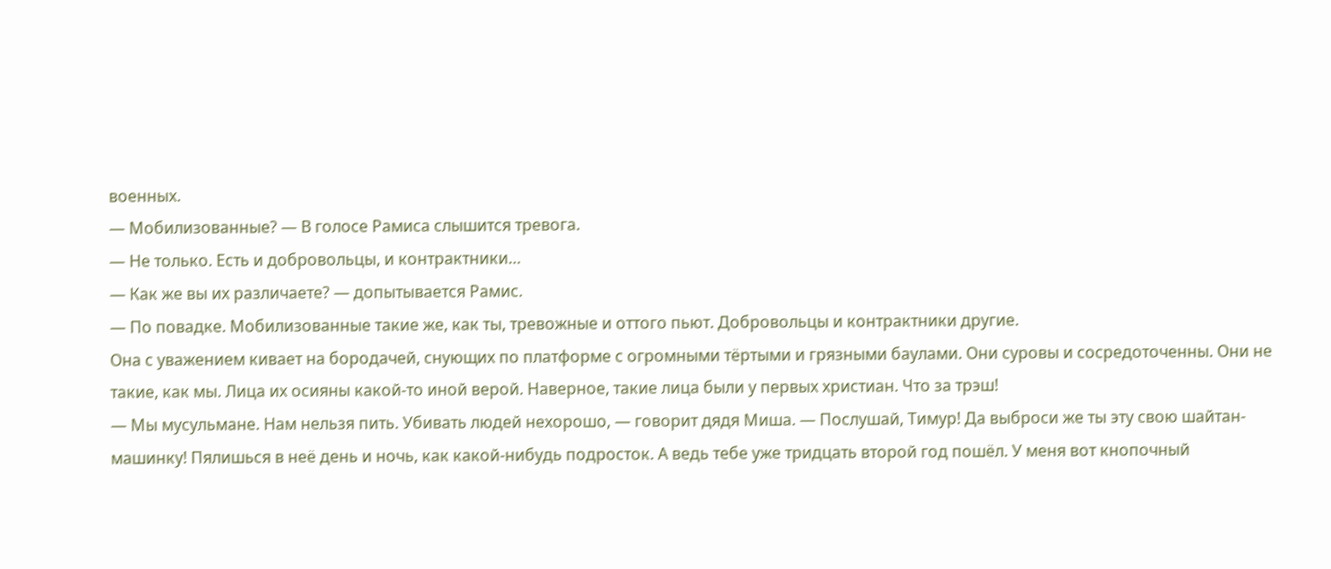военных.
— Мобилизованные? — В голосе Рамиса слышится тревога.
— Не только. Есть и добровольцы, и контрактники…
— Как же вы их различаете? — допытывается Рамис.
— По повадке. Мобилизованные такие же, как ты, тревожные и оттого пьют. Добровольцы и контрактники другие.
Она с уважением кивает на бородачей, снующих по платформе с огромными тёртыми и грязными баулами. Они суровы и сосредоточенны. Они не такие, как мы. Лица их осияны какой-то иной верой. Наверное, такие лица были у первых христиан. Что за трэш!
— Мы мусульмане. Нам нельзя пить. Убивать людей нехорошо, — говорит дядя Миша. — Послушай, Тимур! Да выброси же ты эту свою шайтан-машинку! Пялишься в неё день и ночь, как какой-нибудь подросток. А ведь тебе уже тридцать второй год пошёл. У меня вот кнопочный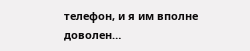телефон, и я им вполне доволен…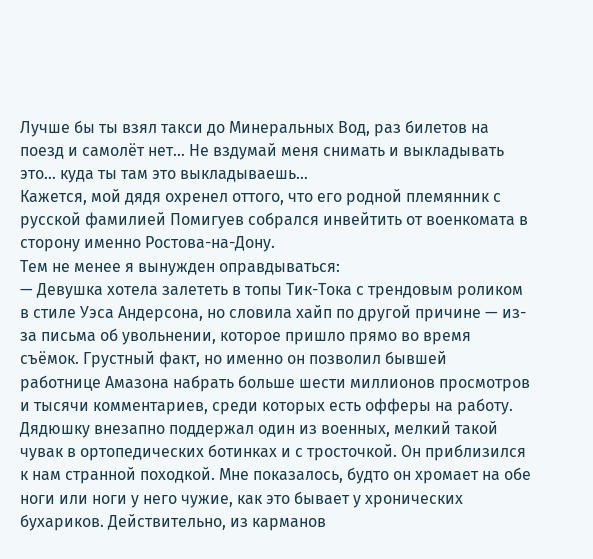Лучше бы ты взял такси до Минеральных Вод, раз билетов на поезд и самолёт нет… Не вздумай меня снимать и выкладывать это… куда ты там это выкладываешь…
Кажется, мой дядя охренел оттого, что его родной племянник с русской фамилией Помигуев собрался инвейтить от военкомата в сторону именно Ростова-на-Дону.
Тем не менее я вынужден оправдываться:
— Девушка хотела залететь в топы Тик-Тока с трендовым роликом в стиле Уэса Андерсона, но словила хайп по другой причине — из-за письма об увольнении, которое пришло прямо во время съёмок. Грустный факт, но именно он позволил бывшей работнице Амазона набрать больше шести миллионов просмотров и тысячи комментариев, среди которых есть офферы на работу.
Дядюшку внезапно поддержал один из военных, мелкий такой чувак в ортопедических ботинках и с тросточкой. Он приблизился к нам странной походкой. Мне показалось, будто он хромает на обе ноги или ноги у него чужие, как это бывает у хронических бухариков. Действительно, из карманов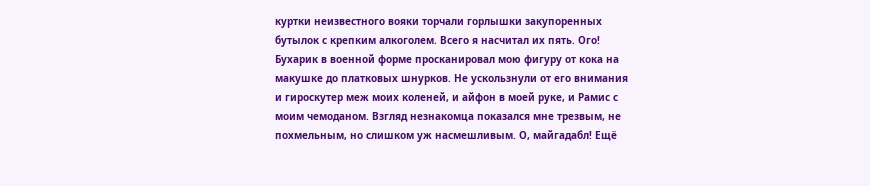куртки неизвестного вояки торчали горлышки закупоренных бутылок с крепким алкоголем. Всего я насчитал их пять. Ого! Бухарик в военной форме просканировал мою фигуру от кока на макушке до платковых шнурков. Не ускользнули от его внимания и гироскутер меж моих коленей, и айфон в моей руке, и Рамис с моим чемоданом. Взгляд незнакомца показался мне трезвым, не похмельным, но слишком уж насмешливым. О, майгадабл! Ещё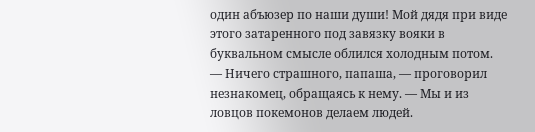один абъюзер по наши души! Мой дядя при виде этого затаренного под завязку вояки в буквальном смысле облился холодным потом.
— Ничего страшного, папаша, — проговорил незнакомец, обращаясь к нему. — Мы и из ловцов покемонов делаем людей.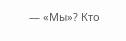— «Мы»? Кто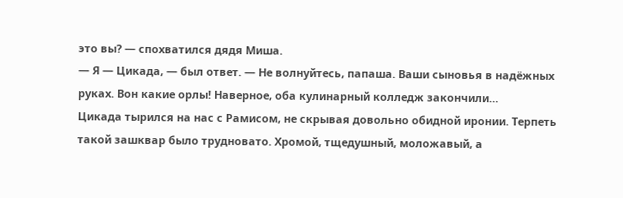это вы? — спохватился дядя Миша.
— Я — Цикада, — был ответ. — Не волнуйтесь, папаша. Ваши сыновья в надёжных руках. Вон какие орлы! Наверное, оба кулинарный колледж закончили…
Цикада тырился на нас с Рамисом, не скрывая довольно обидной иронии. Терпеть такой зашквар было трудновато. Хромой, тщедушный, моложавый, а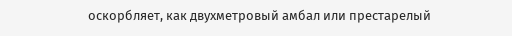оскорбляет, как двухметровый амбал или престарелый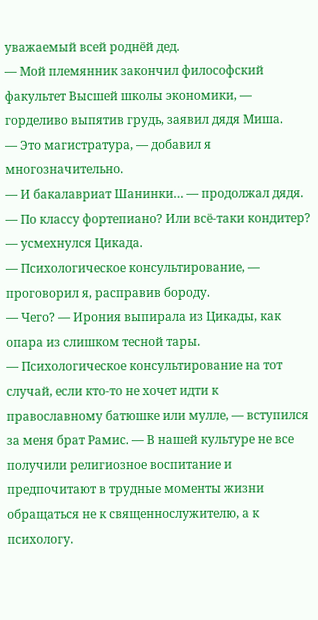уважаемый всей роднёй дед.
— Мой племянник закончил философский факультет Высшей школы экономики, — горделиво выпятив грудь, заявил дядя Миша.
— Это магистратура, — добавил я многозначительно.
— И бакалавриат Шанинки… — продолжал дядя.
— По классу фортепиано? Или всё-таки кондитер? — усмехнулся Цикада.
— Психологическое консультирование, — проговорил я, расправив бороду.
— Чего? — Ирония выпирала из Цикады, как опара из слишком тесной тары.
— Психологическое консультирование на тот случай, если кто-то не хочет идти к православному батюшке или мулле, — вступился за меня брат Рамис. — В нашей культуре не все получили религиозное воспитание и предпочитают в трудные моменты жизни обращаться не к священнослужителю, а к психологу.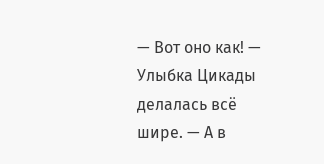— Вот оно как! — Улыбка Цикады делалась всё шире. — А в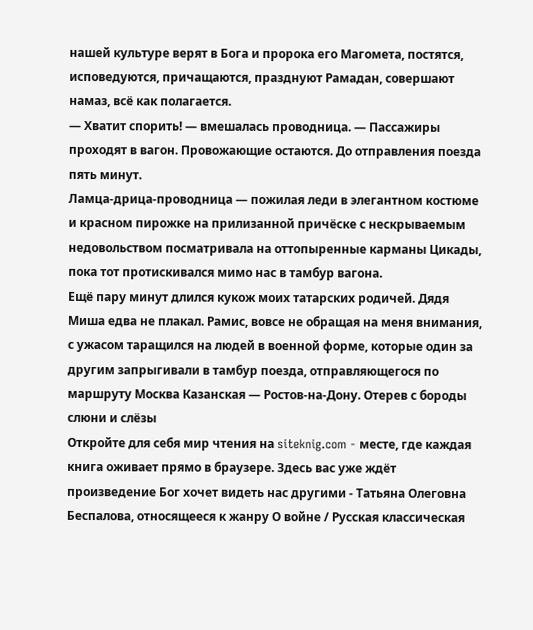нашей культуре верят в Бога и пророка его Магомета, постятся, исповедуются, причащаются, празднуют Рамадан, совершают намаз, всё как полагается.
— Хватит спорить! — вмешалась проводница. — Пассажиры проходят в вагон. Провожающие остаются. До отправления поезда пять минут.
Ламца-дрица-проводница — пожилая леди в элегантном костюме и красном пирожке на прилизанной причёске с нескрываемым недовольством посматривала на оттопыренные карманы Цикады, пока тот протискивался мимо нас в тамбур вагона.
Ещё пару минут длился кукож моих татарских родичей. Дядя Миша едва не плакал. Рамис, вовсе не обращая на меня внимания, с ужасом таращился на людей в военной форме, которые один за другим запрыгивали в тамбур поезда, отправляющегося по маршруту Москва Казанская — Ростов-на-Дону. Отерев с бороды слюни и слёзы
Откройте для себя мир чтения на siteknig.com - месте, где каждая книга оживает прямо в браузере. Здесь вас уже ждёт произведение Бог хочет видеть нас другими - Татьяна Олеговна Беспалова, относящееся к жанру О войне / Русская классическая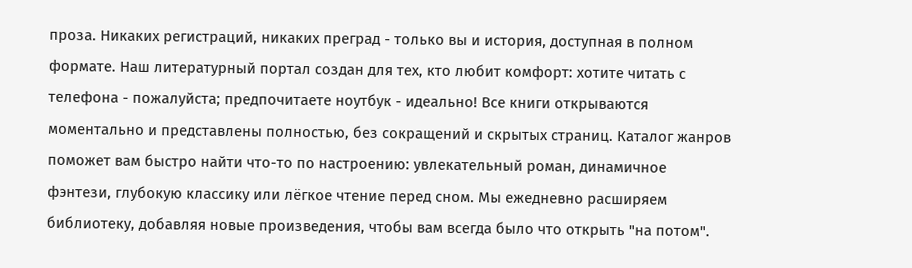проза. Никаких регистраций, никаких преград - только вы и история, доступная в полном формате. Наш литературный портал создан для тех, кто любит комфорт: хотите читать с телефона - пожалуйста; предпочитаете ноутбук - идеально! Все книги открываются моментально и представлены полностью, без сокращений и скрытых страниц. Каталог жанров поможет вам быстро найти что-то по настроению: увлекательный роман, динамичное фэнтези, глубокую классику или лёгкое чтение перед сном. Мы ежедневно расширяем библиотеку, добавляя новые произведения, чтобы вам всегда было что открыть "на потом".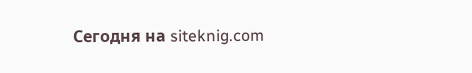Сегодня на siteknig.com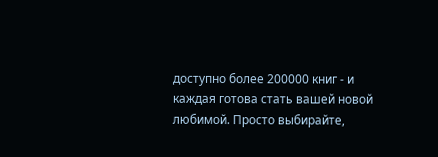доступно более 200000 книг - и каждая готова стать вашей новой любимой. Просто выбирайте,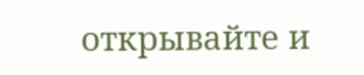открывайте и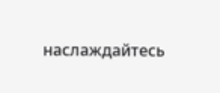наслаждайтесь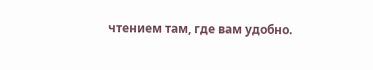чтением там, где вам удобно.